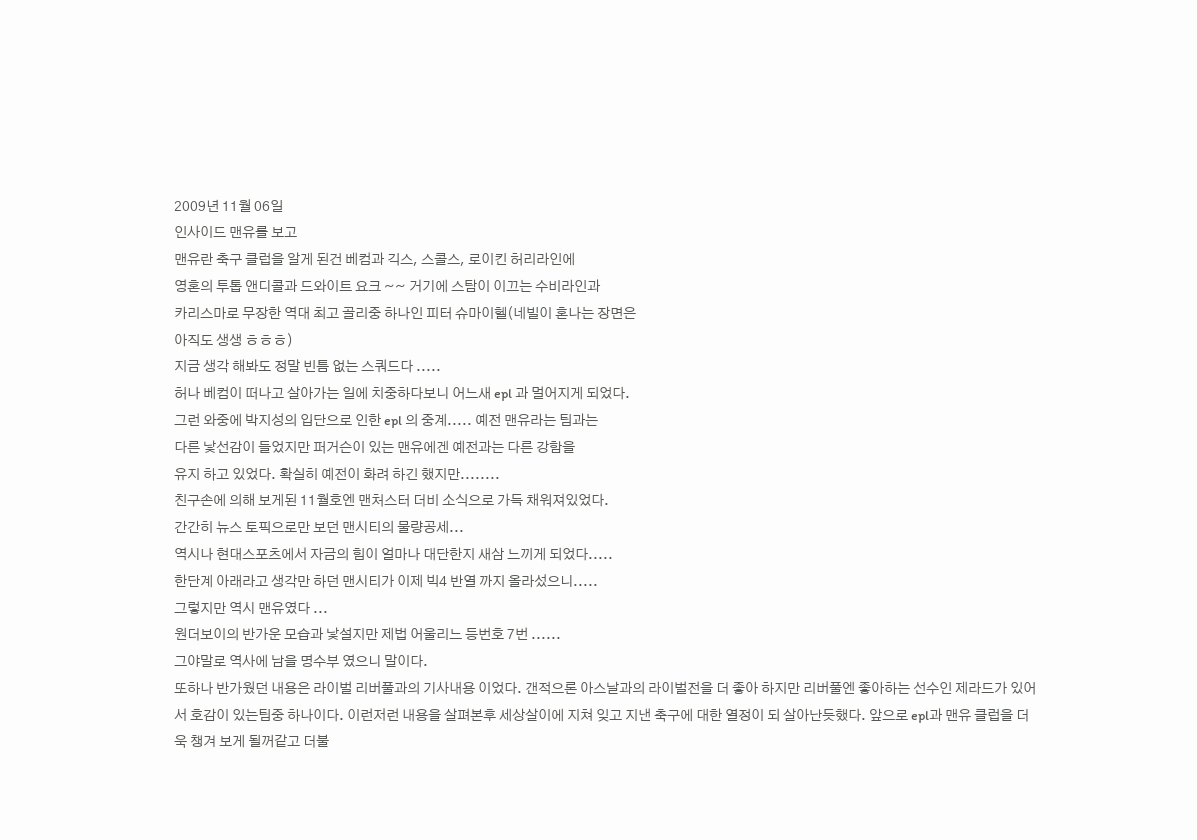2009년 11월 06일
인사이드 맨유를 보고
맨유란 축구 클럽을 알게 된건 베컴과 긱스, 스콜스, 로이킨 허리라인에
영혼의 투톱 앤디콜과 드와이트 요크 ~~ 거기에 스탐이 이끄는 수비라인과
카리스마로 무장한 역대 최고 골리중 하나인 피터 슈마이헬(네빌이 혼나는 장면은
아직도 생생 ㅎㅎㅎ)
지금 생각 해봐도 정말 빈틈 없는 스쿼드다 .....
허나 베컴이 떠나고 살아가는 일에 치중하다보니 어느새 epl 과 멀어지게 되었다.
그런 와중에 박지성의 입단으로 인한 epl 의 중계..... 예전 맨유라는 팀과는
다른 낯선감이 들었지만 퍼거슨이 있는 맨유에겐 예전과는 다른 강함을
유지 하고 있었다. 확실히 예전이 화려 하긴 했지만........
친구손에 의해 보게된 11월호엔 맨처스터 더비 소식으로 가득 채워져있었다.
간간히 뉴스 토픽으로만 보던 맨시티의 물량공세...
역시나 현대스포츠에서 자금의 힘이 얼마나 대단한지 새삼 느끼게 되었다.....
한단계 아래라고 생각만 하던 맨시티가 이제 빅4 반열 까지 올라섰으니.....
그렇지만 역시 맨유였다 ...
원더보이의 반가운 모습과 낯설지만 제법 어울리느 등번호 7번 ......
그야말로 역사에 남을 명수부 였으니 말이다.
또하나 반가웠던 내용은 라이벌 리버풀과의 기사내용 이었다. 갠적으론 아스날과의 라이벌전을 더 좋아 하지만 리버풀엔 좋아하는 선수인 제라드가 있어서 호감이 있는팀중 하나이다. 이런저런 내용을 살펴본후 세상살이에 지쳐 잊고 지낸 축구에 대한 열정이 되 살아난듯했다. 앞으로 epl과 맨유 클럽을 더욱 챙겨 보게 될꺼같고 더불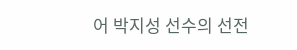어 박지성 선수의 선전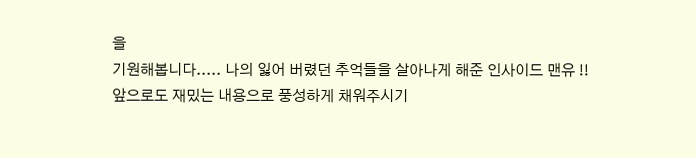을
기원해봅니다..... 나의 잃어 버렸던 추억들을 살아나게 해준 인사이드 맨유 !!
앞으로도 재밌는 내용으로 풍성하게 채워주시기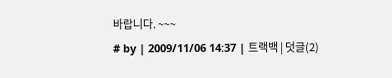바랍니다. ~~~
# by | 2009/11/06 14:37 | 트랙백 | 덧글(2)